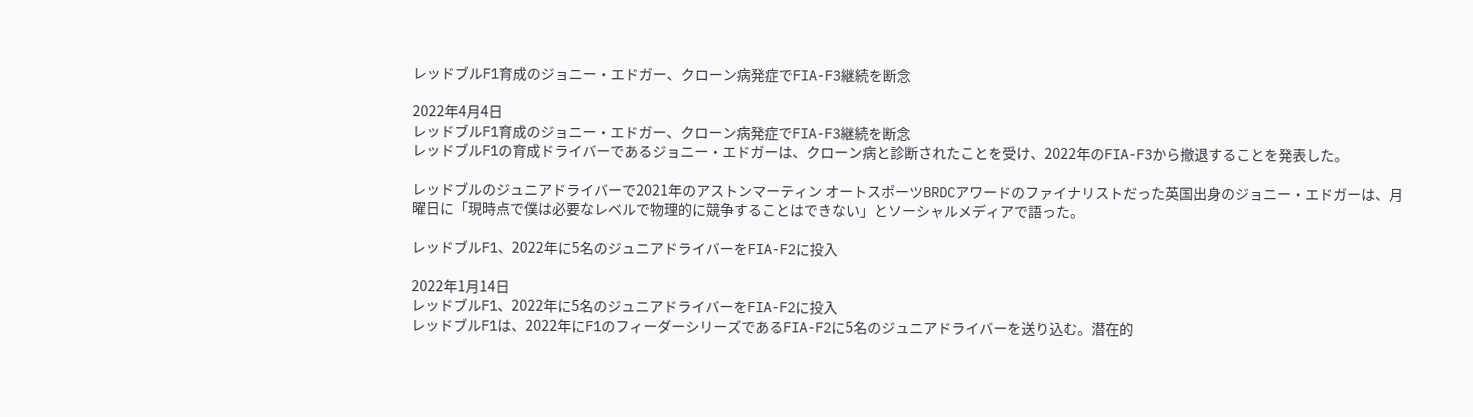レッドブルF1育成のジョニー・エドガー、クローン病発症でFIA-F3継続を断念

2022年4月4日
レッドブルF1育成のジョニー・エドガー、クローン病発症でFIA-F3継続を断念
レッドブルF1の育成ドライバーであるジョニー・エドガーは、クローン病と診断されたことを受け、2022年のFIA-F3から撤退することを発表した。

レッドブルのジュニアドライバーで2021年のアストンマーティン オートスポーツBRDCアワードのファイナリストだった英国出身のジョニー・エドガーは、月曜日に「現時点で僕は必要なレベルで物理的に競争することはできない」とソーシャルメディアで語った。

レッドブルF1、2022年に5名のジュニアドライバーをFIA-F2に投入

2022年1月14日
レッドブルF1、2022年に5名のジュニアドライバーをFIA-F2に投入
レッドブルF1は、2022年にF1のフィーダーシリーズであるFIA-F2に5名のジュニアドライバーを送り込む。潜在的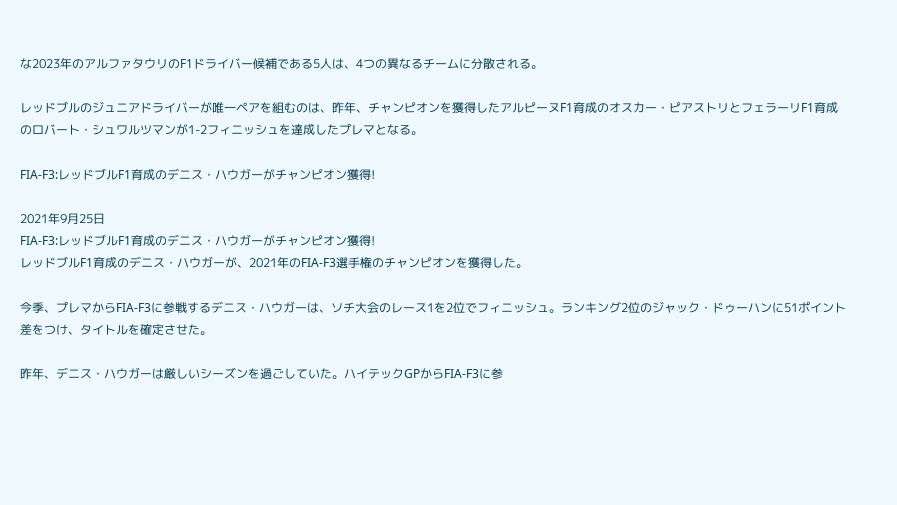な2023年のアルファタウリのF1ドライバー候補である5人は、4つの異なるチームに分散される。

レッドブルのジュニアドライバーが唯一ペアを組むのは、昨年、チャンピオンを獲得したアルピーヌF1育成のオスカー・ピアストリとフェラーリF1育成のロバート・シュワルツマンが1-2フィニッシュを達成したプレマとなる。

FIA-F3:レッドブルF1育成のデニス・ハウガーがチャンピオン獲得!

2021年9月25日
FIA-F3:レッドブルF1育成のデニス・ハウガーがチャンピオン獲得!
レッドブルF1育成のデニス・ハウガーが、2021年のFIA-F3選手権のチャンピオンを獲得した。

今季、プレマからFIA-F3に参戦するデニス・ハウガーは、ソチ大会のレース1を2位でフィニッシュ。ランキング2位のジャック・ドゥーハンに51ポイント差をつけ、タイトルを確定させた。

昨年、デニス・ハウガーは厳しいシーズンを過ごしていた。ハイテックGPからFIA-F3に参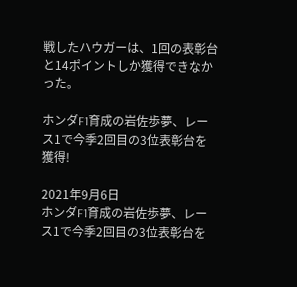戦したハウガーは、1回の表彰台と14ポイントしか獲得できなかった。

ホンダF1育成の岩佐歩夢、レース1で今季2回目の3位表彰台を獲得!

2021年9月6日
ホンダF1育成の岩佐歩夢、レース1で今季2回目の3位表彰台を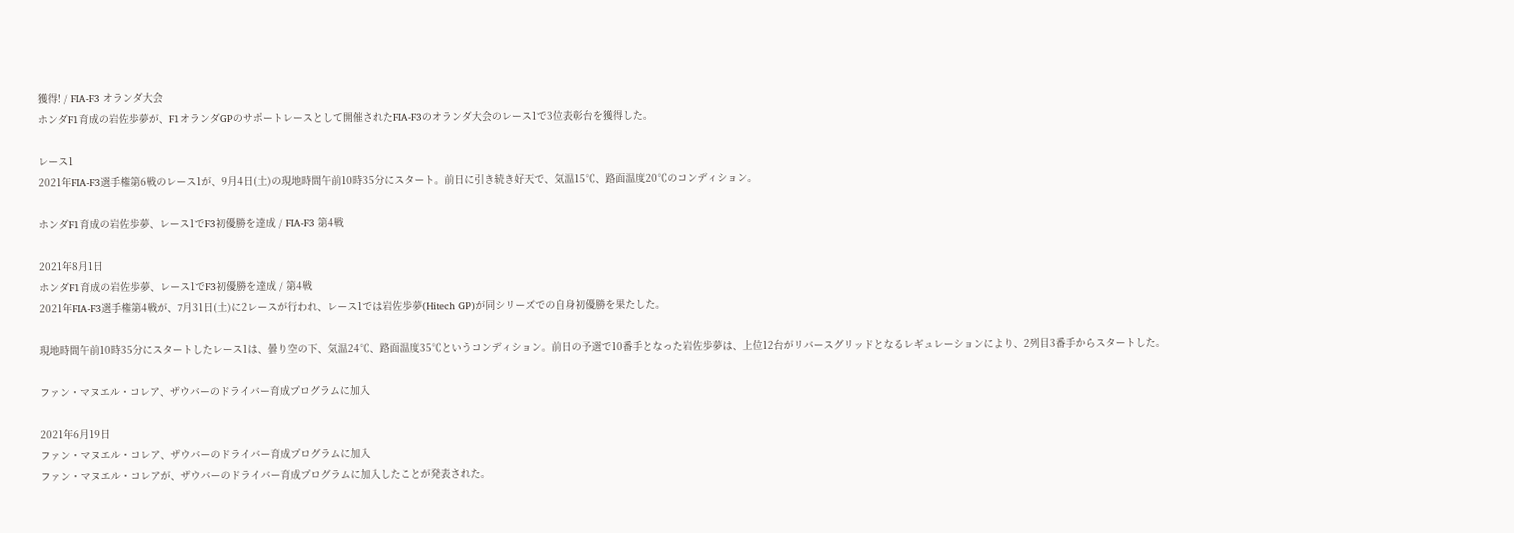獲得! / FIA-F3 オランダ大会
ホンダF1育成の岩佐歩夢が、F1オランダGPのサポートレースとして開催されたFIA-F3のオランダ大会のレース1で3位表彰台を獲得した。

レース1
2021年FIA-F3選手権第6戦のレース1が、9月4日(土)の現地時間午前10時35分にスタート。前日に引き続き好天で、気温15℃、路面温度20℃のコンディション。

ホンダF1育成の岩佐歩夢、レース1でF3初優勝を達成 / FIA-F3 第4戦

2021年8月1日
ホンダF1育成の岩佐歩夢、レース1でF3初優勝を達成 / 第4戦
2021年FIA-F3選手権第4戦が、7月31日(土)に2レースが行われ、レース1では岩佐歩夢(Hitech GP)が同シリーズでの自身初優勝を果たした。

現地時間午前10時35分にスタートしたレース1は、曇り空の下、気温24℃、路面温度35℃というコンディション。前日の予選で10番手となった岩佐歩夢は、上位12台がリバースグリッドとなるレギュレーションにより、2列目3番手からスタートした。

ファン・マヌエル・コレア、ザウバーのドライバー育成プログラムに加入

2021年6月19日
ファン・マヌエル・コレア、ザウバーのドライバー育成プログラムに加入
ファン・マヌエル・コレアが、ザウバーのドライバー育成プログラムに加入したことが発表された。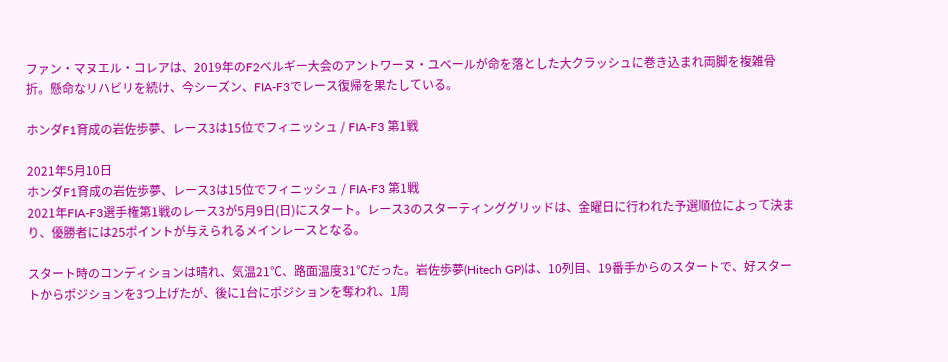ファン・マヌエル・コレアは、2019年のF2ベルギー大会のアントワーヌ・ユベールが命を落とした大クラッシュに巻き込まれ両脚を複雑骨折。懸命なリハビリを続け、今シーズン、FIA-F3でレース復帰を果たしている。

ホンダF1育成の岩佐歩夢、レース3は15位でフィニッシュ / FIA-F3 第1戦

2021年5月10日
ホンダF1育成の岩佐歩夢、レース3は15位でフィニッシュ / FIA-F3 第1戦
2021年FIA-F3選手権第1戦のレース3が5月9日(日)にスタート。レース3のスターティンググリッドは、金曜日に行われた予選順位によって決まり、優勝者には25ポイントが与えられるメインレースとなる。

スタート時のコンディションは晴れ、気温21℃、路面温度31℃だった。岩佐歩夢(Hitech GP)は、10列目、19番手からのスタートで、好スタートからポジションを3つ上げたが、後に1台にポジションを奪われ、1周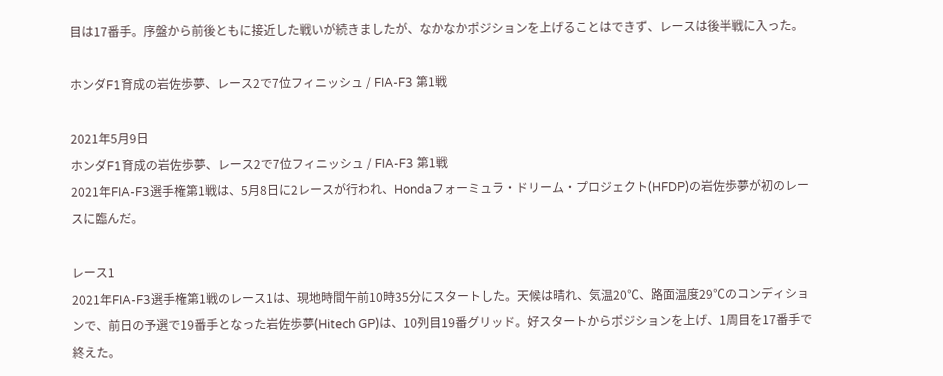目は17番手。序盤から前後ともに接近した戦いが続きましたが、なかなかポジションを上げることはできず、レースは後半戦に入った。

ホンダF1育成の岩佐歩夢、レース2で7位フィニッシュ / FIA-F3 第1戦

2021年5月9日
ホンダF1育成の岩佐歩夢、レース2で7位フィニッシュ / FIA-F3 第1戦
2021年FIA-F3選手権第1戦は、5月8日に2レースが行われ、Hondaフォーミュラ・ドリーム・プロジェクト(HFDP)の岩佐歩夢が初のレースに臨んだ。

レース1
2021年FIA-F3選手権第1戦のレース1は、現地時間午前10時35分にスタートした。天候は晴れ、気温20℃、路面温度29℃のコンディションで、前日の予選で19番手となった岩佐歩夢(Hitech GP)は、10列目19番グリッド。好スタートからポジションを上げ、1周目を17番手で終えた。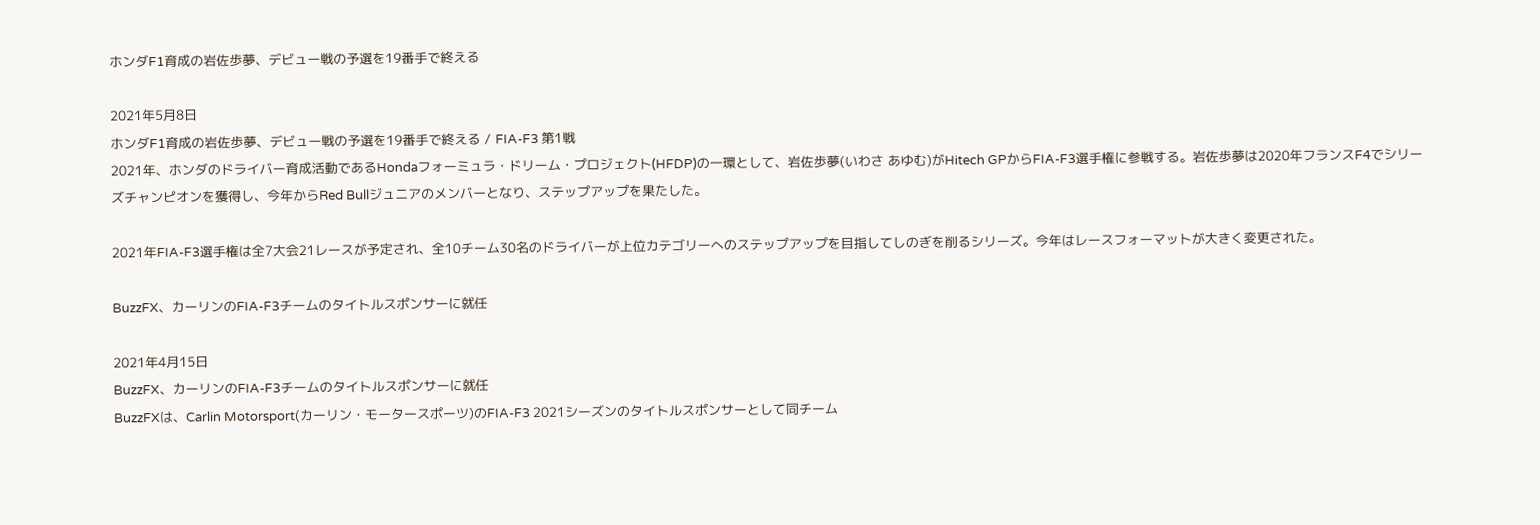ホンダF1育成の岩佐歩夢、デビュー戦の予選を19番手で終える

2021年5月8日
ホンダF1育成の岩佐歩夢、デビュー戦の予選を19番手で終える / FIA-F3 第1戦
2021年、ホンダのドライバー育成活動であるHondaフォーミュラ・ドリーム・プロジェクト(HFDP)の一環として、岩佐歩夢(いわさ あゆむ)がHitech GPからFIA-F3選手権に参戦する。岩佐歩夢は2020年フランスF4でシリーズチャンピオンを獲得し、今年からRed Bullジュニアのメンバーとなり、ステップアップを果たした。

2021年FIA-F3選手権は全7大会21レースが予定され、全10チーム30名のドライバーが上位カテゴリーへのステップアップを目指してしのぎを削るシリーズ。今年はレースフォーマットが大きく変更された。

BuzzFX、カーリンのFIA-F3チームのタイトルスポンサーに就任

2021年4月15日
BuzzFX、カーリンのFIA-F3チームのタイトルスポンサーに就任
BuzzFXは、Carlin Motorsport(カーリン・モータースポーツ)のFIA-F3 2021シーズンのタイトルスポンサーとして同チーム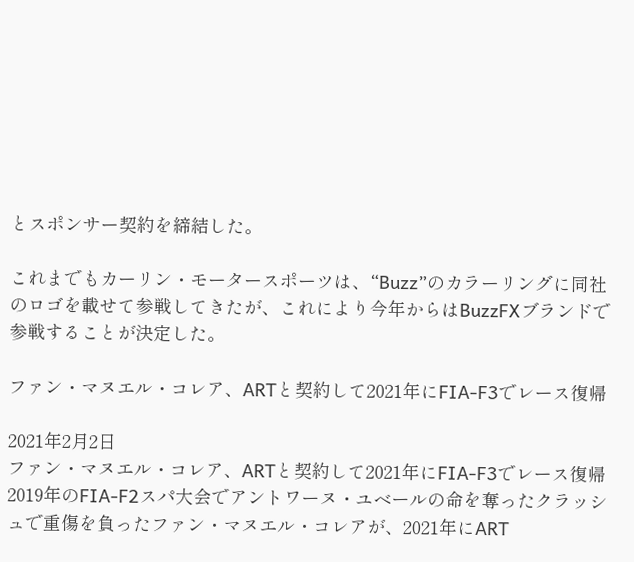とスポンサー契約を締結した。

これまでもカーリン・モータースポーツは、“Buzz”のカラーリングに同社のロゴを載せて参戦してきたが、これにより今年からはBuzzFXブランドで参戦することが決定した。

ファン・マヌエル・コレア、ARTと契約して2021年にFIA-F3でレース復帰

2021年2月2日
ファン・マヌエル・コレア、ARTと契約して2021年にFIA-F3でレース復帰
2019年のFIA-F2スパ大会でアントワーヌ・ユベールの命を奪ったクラッシュで重傷を負ったファン・マヌエル・コレアが、2021年にART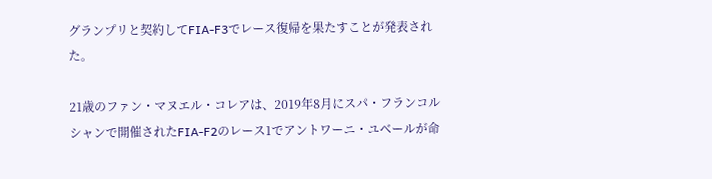グランプリと契約してFIA-F3でレース復帰を果たすことが発表された。

21歳のファン・マヌエル・コレアは、2019年8月にスパ・フランコルシャンで開催されたFIA-F2のレース1でアントワーニ・ユベールが命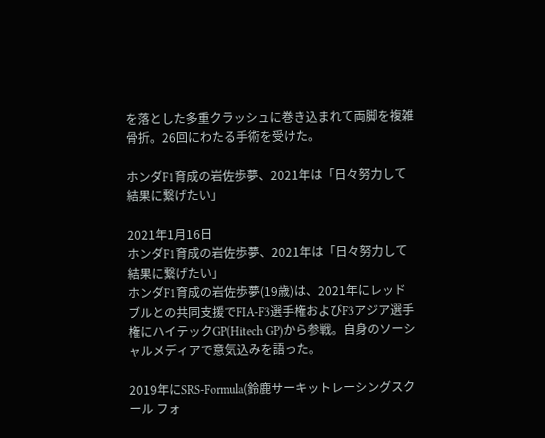を落とした多重クラッシュに巻き込まれて両脚を複雑骨折。26回にわたる手術を受けた。

ホンダF1育成の岩佐歩夢、2021年は「日々努力して結果に繋げたい」

2021年1月16日
ホンダF1育成の岩佐歩夢、2021年は「日々努力して結果に繋げたい」
ホンダF1育成の岩佐歩夢(19歳)は、2021年にレッドブルとの共同支援でFIA-F3選手権およびF3アジア選手権にハイテックGP(Hitech GP)から参戦。自身のソーシャルメディアで意気込みを語った。

2019年にSRS-Formula(鈴鹿サーキットレーシングスクール フォ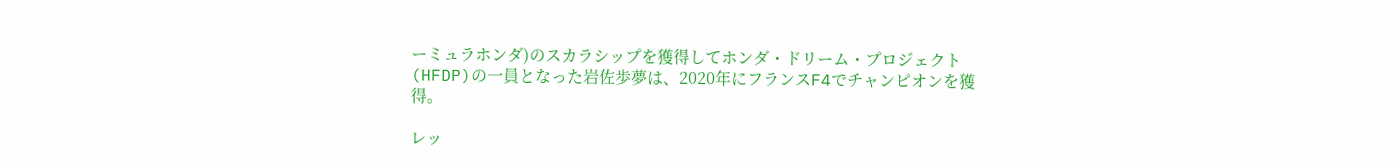ーミュラホンダ)のスカラシップを獲得してホンダ・ドリーム・プロジェクト(HFDP)の一員となった岩佐歩夢は、2020年にフランスF4でチャンピオンを獲得。

レッ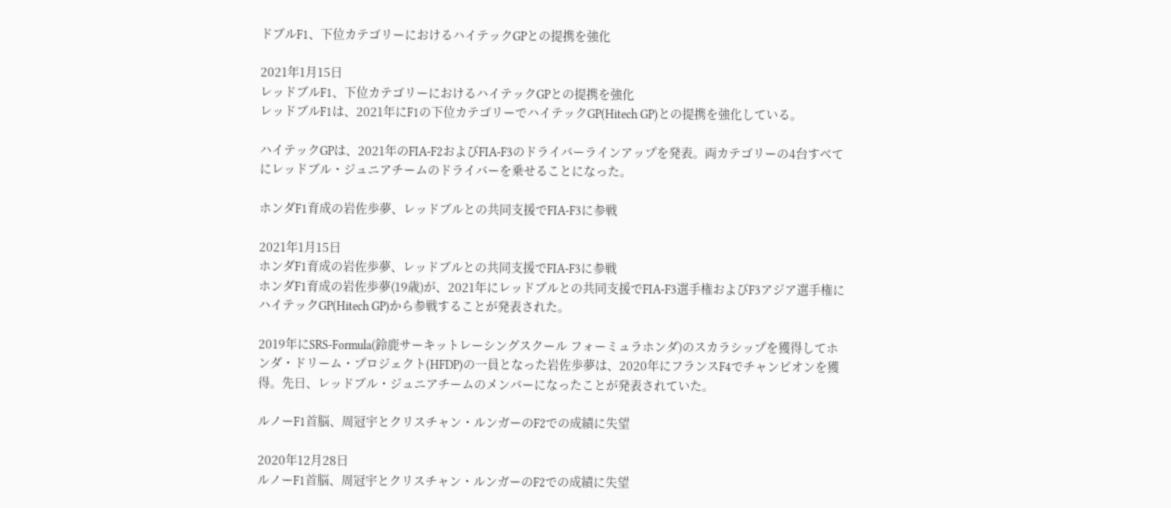ドブルF1、下位カテゴリーにおけるハイテックGPとの提携を強化

2021年1月15日
レッドブルF1、下位カテゴリーにおけるハイテックGPとの提携を強化
レッドブルF1は、2021年にF1の下位カテゴリーでハイテックGP(Hitech GP)との提携を強化している。

ハイテックGPは、2021年のFIA-F2およびFIA-F3のドライバーラインアップを発表。両カテゴリーの4台すべてにレッドブル・ジュニアチームのドライバーを乗せることになった。

ホンダF1育成の岩佐歩夢、レッドブルとの共同支援でFIA-F3に参戦

2021年1月15日
ホンダF1育成の岩佐歩夢、レッドブルとの共同支援でFIA-F3に参戦
ホンダF1育成の岩佐歩夢(19歳)が、2021年にレッドブルとの共同支援でFIA-F3選手権およびF3アジア選手権にハイテックGP(Hitech GP)から参戦することが発表された。

2019年にSRS-Formula(鈴鹿サーキットレーシングスクール フォーミュラホンダ)のスカラシップを獲得してホンダ・ドリーム・プロジェクト(HFDP)の一員となった岩佐歩夢は、2020年にフランスF4でチャンピオンを獲得。先日、レッドブル・ジュニアチームのメンバーになったことが発表されていた。

ルノーF1首脳、周冠宇とクリスチャン・ルンガーのF2での成績に失望

2020年12月28日
ルノーF1首脳、周冠宇とクリスチャン・ルンガーのF2での成績に失望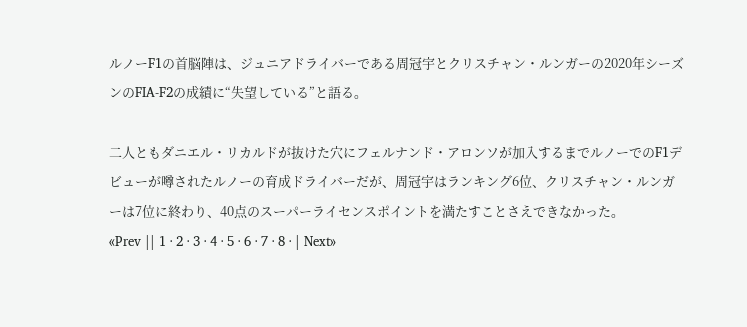ルノーF1の首脳陣は、ジュニアドライバーである周冠宇とクリスチャン・ルンガーの2020年シーズンのFIA-F2の成績に“失望している”と語る。

二人ともダニエル・リカルドが抜けた穴にフェルナンド・アロンソが加入するまでルノーでのF1デビューが噂されたルノーの育成ドライバーだが、周冠宇はランキング6位、クリスチャン・ルンガーは7位に終わり、40点のスーパーライセンスポイントを満たすことさえできなかった。
«Prev || 1 · 2 · 3 · 4 · 5 · 6 · 7 · 8 · | Next»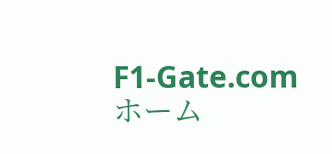F1-Gate.com ホーム